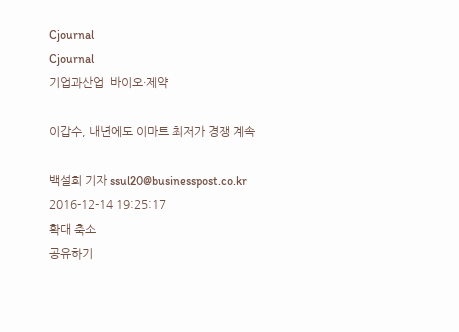Cjournal
Cjournal
기업과산업  바이오·제약

이갑수, 내년에도 이마트 최저가 경쟁 계속

백설희 기자 ssul20@businesspost.co.kr 2016-12-14 19:25:17
확대 축소
공유하기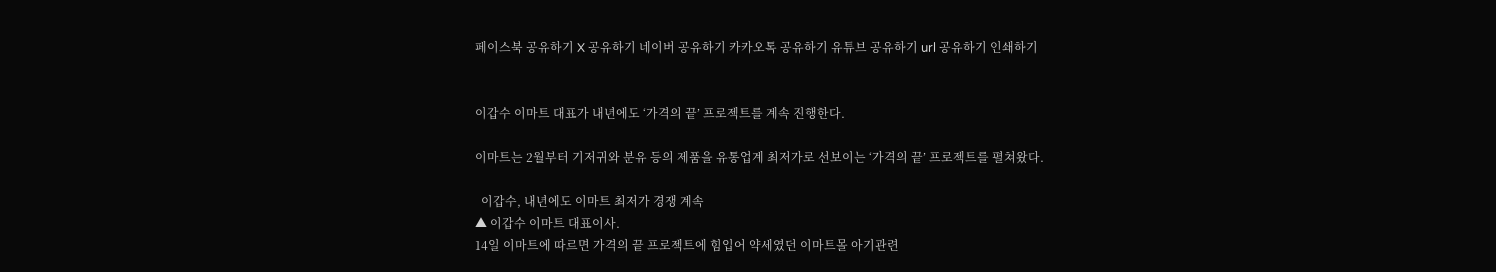페이스북 공유하기 X 공유하기 네이버 공유하기 카카오톡 공유하기 유튜브 공유하기 url 공유하기 인쇄하기


이갑수 이마트 대표가 내년에도 ‘가격의 끝’ 프로젝트를 계속 진행한다.

이마트는 2월부터 기저귀와 분유 등의 제품을 유통업계 최저가로 선보이는 ‘가격의 끝’ 프로젝트를 펼쳐왔다.

  이갑수, 내년에도 이마트 최저가 경쟁 계속
▲ 이갑수 이마트 대표이사.
14일 이마트에 따르면 가격의 끝 프로젝트에 힘입어 약세였던 이마트몰 아기관련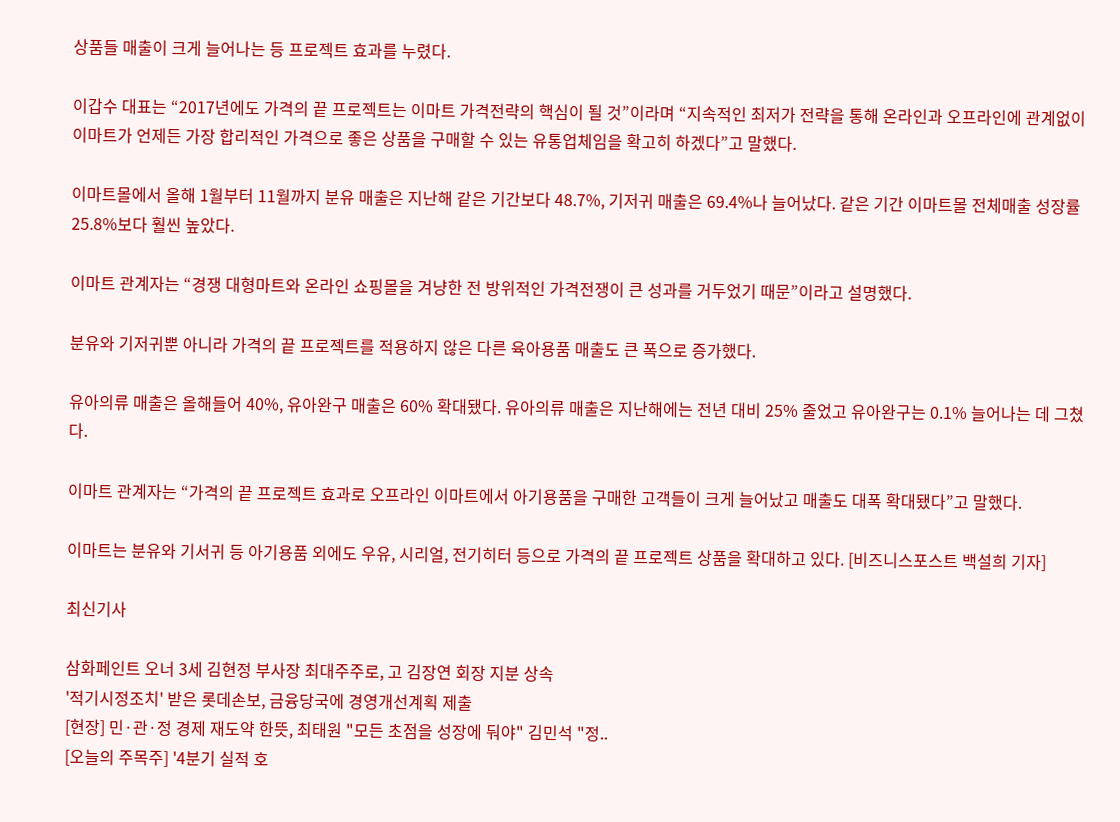상품들 매출이 크게 늘어나는 등 프로젝트 효과를 누렸다.

이갑수 대표는 “2017년에도 가격의 끝 프로젝트는 이마트 가격전략의 핵심이 될 것”이라며 “지속적인 최저가 전략을 통해 온라인과 오프라인에 관계없이 이마트가 언제든 가장 합리적인 가격으로 좋은 상품을 구매할 수 있는 유통업체임을 확고히 하겠다”고 말했다.

이마트몰에서 올해 1월부터 11월까지 분유 매출은 지난해 같은 기간보다 48.7%, 기저귀 매출은 69.4%나 늘어났다. 같은 기간 이마트몰 전체매출 성장률 25.8%보다 훨씬 높았다.

이마트 관계자는 “경쟁 대형마트와 온라인 쇼핑몰을 겨냥한 전 방위적인 가격전쟁이 큰 성과를 거두었기 때문”이라고 설명했다.

분유와 기저귀뿐 아니라 가격의 끝 프로젝트를 적용하지 않은 다른 육아용품 매출도 큰 폭으로 증가했다.

유아의류 매출은 올해들어 40%, 유아완구 매출은 60% 확대됐다. 유아의류 매출은 지난해에는 전년 대비 25% 줄었고 유아완구는 0.1% 늘어나는 데 그쳤다.

이마트 관계자는 “가격의 끝 프로젝트 효과로 오프라인 이마트에서 아기용품을 구매한 고객들이 크게 늘어났고 매출도 대폭 확대됐다”고 말했다.

이마트는 분유와 기서귀 등 아기용품 외에도 우유, 시리얼, 전기히터 등으로 가격의 끝 프로젝트 상품을 확대하고 있다. [비즈니스포스트 백설희 기자]

최신기사

삼화페인트 오너 3세 김현정 부사장 최대주주로, 고 김장연 회장 지분 상속
'적기시정조치' 받은 롯데손보, 금융당국에 경영개선계획 제출
[현장] 민·관·정 경제 재도약 한뜻, 최태원 "모든 초점을 성장에 둬야" 김민석 "정..
[오늘의 주목주] '4분기 실적 호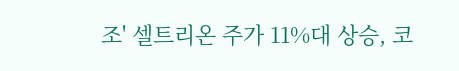조' 셀트리온 주가 11%대 상승, 코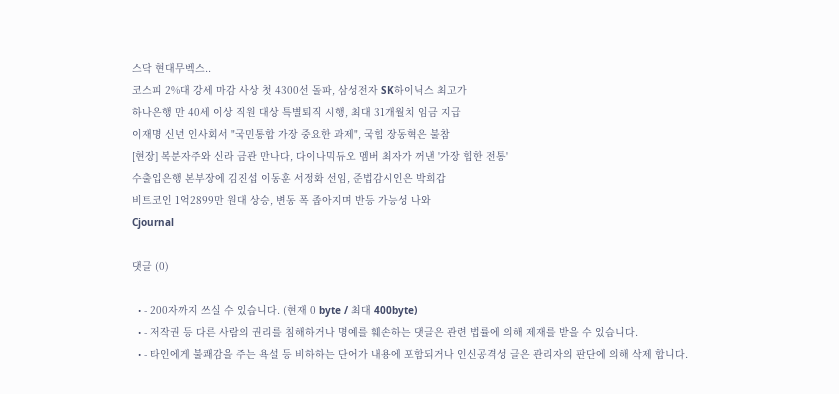스닥 현대무벡스..
코스피 2%대 강세 마감 사상 첫 4300선 돌파, 삼성전자 SK하이닉스 최고가
하나은행 만 40세 이상 직원 대상 특별퇴직 시행, 최대 31개월치 임금 지급
이재명 신년 인사회서 "국민통합 가장 중요한 과제", 국힘 장동혁은 불참
[현장] 복분자주와 신라 금관 만나다, 다이나믹듀오 멤버 최자가 꺼낸 '가장 힙한 전통'
수출입은행 본부장에 김진섭 이동훈 서정화 선임, 준법감시인은 박희갑
비트코인 1억2899만 원대 상승, 변동 폭 좁아지며 반등 가능성 나와
Cjournal

댓글 (0)

  • - 200자까지 쓰실 수 있습니다. (현재 0 byte / 최대 400byte)
  • - 저작권 등 다른 사람의 권리를 침해하거나 명예를 훼손하는 댓글은 관련 법률에 의해 제재를 받을 수 있습니다.
  • - 타인에게 불쾌감을 주는 욕설 등 비하하는 단어가 내용에 포함되거나 인신공격성 글은 관리자의 판단에 의해 삭제 합니다.